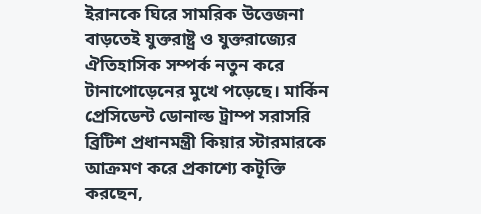ইরানকে ঘিরে সামরিক উত্তেজনা বাড়তেই যুক্তরাষ্ট্র ও যুক্তরাজ্যের ঐতিহাসিক সম্পর্ক নতুন করে টানাপোড়েনের মুখে পড়েছে। মার্কিন প্রেসিডেন্ট ডোনাল্ড ট্রাম্প সরাসরি ব্রিটিশ প্রধানমন্ত্রী কিয়ার স্টারমারকে আক্রমণ করে প্রকাশ্যে কটূক্তি করছেন,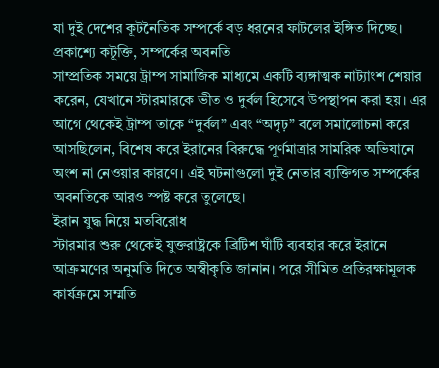যা দুই দেশের কূটনৈতিক সম্পর্কে বড় ধরনের ফাটলের ইঙ্গিত দিচ্ছে।
প্রকাশ্যে কটূক্তি, সম্পর্কের অবনতি
সাম্প্রতিক সময়ে ট্রাম্প সামাজিক মাধ্যমে একটি ব্যঙ্গাত্মক নাট্যাংশ শেয়ার করেন, যেখানে স্টারমারকে ভীত ও দুর্বল হিসেবে উপস্থাপন করা হয়। এর আগে থেকেই ট্রাম্প তাকে “দুর্বল” এবং “অদৃঢ়” বলে সমালোচনা করে আসছিলেন, বিশেষ করে ইরানের বিরুদ্ধে পূর্ণমাত্রার সামরিক অভিযানে অংশ না নেওয়ার কারণে। এই ঘটনাগুলো দুই নেতার ব্যক্তিগত সম্পর্কের অবনতিকে আরও স্পষ্ট করে তুলেছে।
ইরান যুদ্ধ নিয়ে মতবিরোধ
স্টারমার শুরু থেকেই যুক্তরাষ্ট্রকে ব্রিটিশ ঘাঁটি ব্যবহার করে ইরানে আক্রমণের অনুমতি দিতে অস্বীকৃতি জানান। পরে সীমিত প্রতিরক্ষামূলক কার্যক্রমে সম্মতি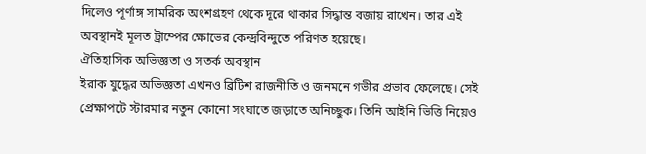দিলেও পূর্ণাঙ্গ সামরিক অংশগ্রহণ থেকে দূরে থাকার সিদ্ধান্ত বজায় রাখেন। তার এই অবস্থানই মূলত ট্রাম্পের ক্ষোভের কেন্দ্রবিন্দুতে পরিণত হয়েছে।
ঐতিহাসিক অভিজ্ঞতা ও সতর্ক অবস্থান
ইরাক যুদ্ধের অভিজ্ঞতা এখনও ব্রিটিশ রাজনীতি ও জনমনে গভীর প্রভাব ফেলেছে। সেই প্রেক্ষাপটে স্টারমার নতুন কোনো সংঘাতে জড়াতে অনিচ্ছুক। তিনি আইনি ভিত্তি নিয়েও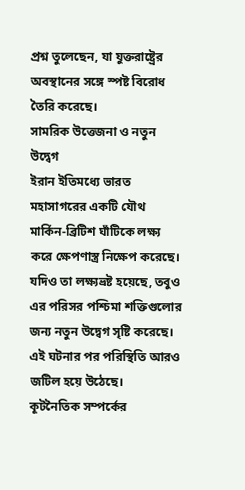প্রশ্ন তুলেছেন, যা যুক্তরাষ্ট্রের অবস্থানের সঙ্গে স্পষ্ট বিরোধ তৈরি করেছে।
সামরিক উত্তেজনা ও নতুন উদ্বেগ
ইরান ইতিমধ্যে ভারত মহাসাগরের একটি যৌথ মার্কিন-ব্রিটিশ ঘাঁটিকে লক্ষ্য করে ক্ষেপণাস্ত্র নিক্ষেপ করেছে। যদিও তা লক্ষ্যভ্রষ্ট হয়েছে, তবুও এর পরিসর পশ্চিমা শক্তিগুলোর জন্য নতুন উদ্বেগ সৃষ্টি করেছে। এই ঘটনার পর পরিস্থিতি আরও জটিল হয়ে উঠেছে।
কূটনৈতিক সম্পর্কের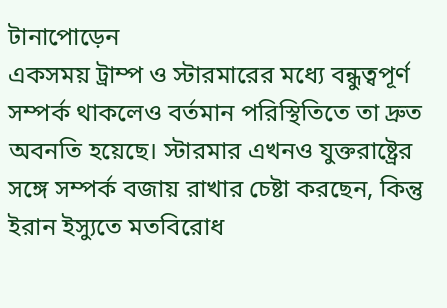টানাপোড়েন
একসময় ট্রাম্প ও স্টারমারের মধ্যে বন্ধুত্বপূর্ণ সম্পর্ক থাকলেও বর্তমান পরিস্থিতিতে তা দ্রুত অবনতি হয়েছে। স্টারমার এখনও যুক্তরাষ্ট্রের সঙ্গে সম্পর্ক বজায় রাখার চেষ্টা করছেন, কিন্তু ইরান ইস্যুতে মতবিরোধ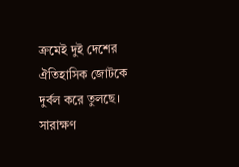ক্রমেই দুই দেশের ঐতিহাসিক জোটকে দুর্বল করে তুলছে।
সারাক্ষণ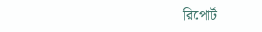রিপোর্ট